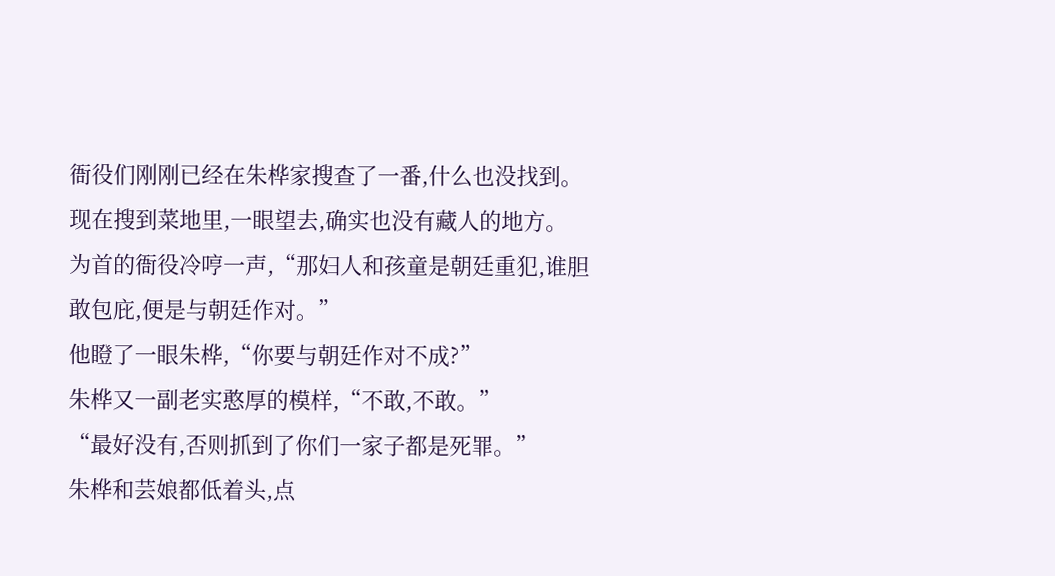衙役们刚刚已经在朱桦家搜查了一番,什么也没找到。
现在搜到菜地里,一眼望去,确实也没有藏人的地方。
为首的衙役冷哼一声,“那妇人和孩童是朝廷重犯,谁胆敢包庇,便是与朝廷作对。”
他瞪了一眼朱桦,“你要与朝廷作对不成?”
朱桦又一副老实憨厚的模样,“不敢,不敢。”
“最好没有,否则抓到了你们一家子都是死罪。”
朱桦和芸娘都低着头,点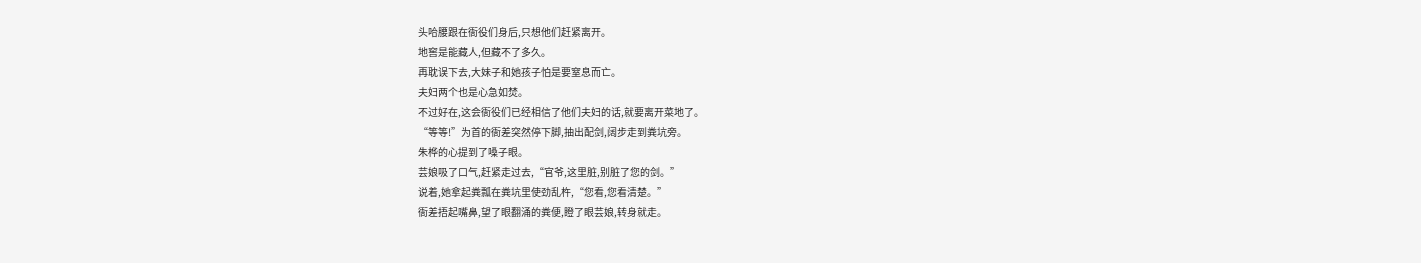头哈腰跟在衙役们身后,只想他们赶紧离开。
地窖是能藏人,但藏不了多久。
再耽误下去,大妹子和她孩子怕是要窒息而亡。
夫妇两个也是心急如焚。
不过好在,这会衙役们已经相信了他们夫妇的话,就要离开菜地了。
“等等!”为首的衙差突然停下脚,抽出配剑,阔步走到粪坑旁。
朱桦的心提到了嗓子眼。
芸娘吸了口气,赶紧走过去,“官爷,这里脏,别脏了您的剑。”
说着,她拿起粪瓢在粪坑里使劲乱杵,“您看,您看清楚。”
衙差捂起嘴鼻,望了眼翻涌的粪便,瞪了眼芸娘,转身就走。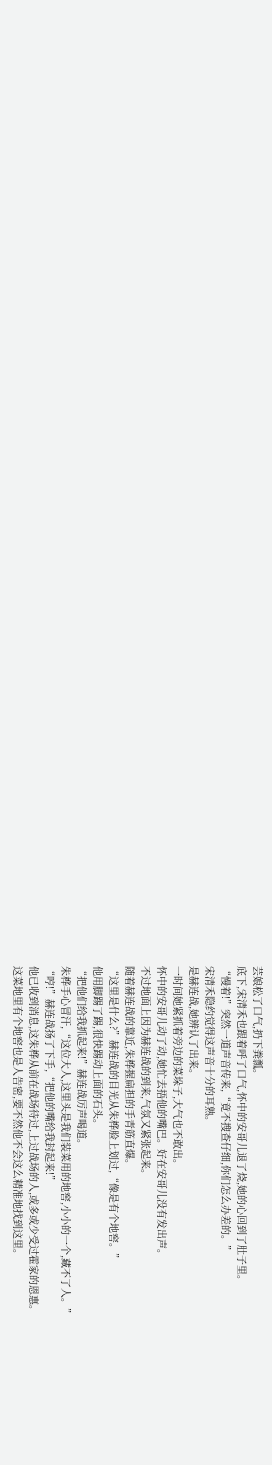芸娘松了口气,扔下粪瓢。
底下,宋清禾也跟着呼了口气,怀中的安哥儿退了烧,她的心回到了肚子里。
“慢着!”突然一道声音传来,“竟不搜查仔细,你们怎么办差的。”
宋清禾隐约觉得这声音十分的耳熟。
是赫连战,她辨认了出来。
一时间她紧抓着旁边的菜垛子,大气也不敢出。
怀中的安哥儿动了动,她忙去捂他的嘴巴。好在安哥儿没有发出声。
不过地面上因为赫连战的到来,气氛又紧张起来。
随着赫连战的靠近,朱桦握扁担的手青筋直爆。
“这里是什么?”赫连战的目光从朱桦脸上划过,“像是有个地窖。”
他用脚踢了踢,很快踢动上面的石头。
“把他们给我抓起来!”赫连战厉声喝道。
朱桦手心冒汗,“这位大人,这里头是我们装菜用的地窖,小小的一个,藏不了人。”
“哼!”赫连战扬了下手,“把他的嘴给我封起来!”
他已收到消息,这朱桦从前在战场待过,上过战场的人,或多或少受过霍家的恩惠。
这菜地里有个地窖也是人告密,要不然他不会这么精准地找到这里。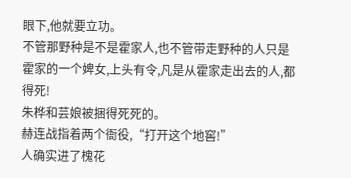眼下,他就要立功。
不管那野种是不是霍家人,也不管带走野种的人只是霍家的一个婢女,上头有令,凡是从霍家走出去的人,都得死!
朱桦和芸娘被捆得死死的。
赫连战指着两个衙役,“打开这个地窖!”
人确实进了槐花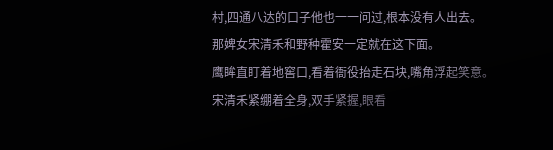村,四通八达的口子他也一一问过,根本没有人出去。
那婢女宋清禾和野种霍安一定就在这下面。
鹰眸直盯着地窖口,看着衙役抬走石块,嘴角浮起笑意。
宋清禾紧绷着全身,双手紧握,眼看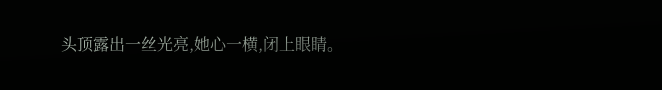头顶露出一丝光亮,她心一横,闭上眼睛。